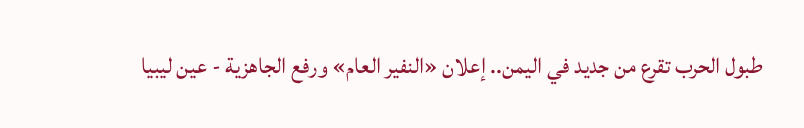طبول الحرب تقرع من جديد في اليمن.. إعلان «النفير العام» ورفع الجاهزية - عين ليبيا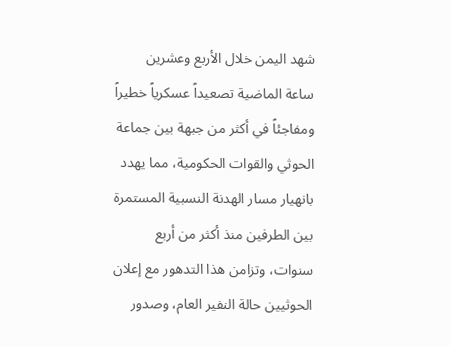شهد اليمن خلال الأربع وعشرين ساعة الماضية تصعيداً عسكرياً خطيراً ومفاجئاً في أكثر من جبهة بين جماعة الحوثي والقوات الحكومية، مما يهدد بانهيار مسار الهدنة النسبية المستمرة بين الطرفين منذ أكثر من أربع سنوات، وتزامن هذا التدهور مع إعلان الحوثيين حالة النفير العام، وصدور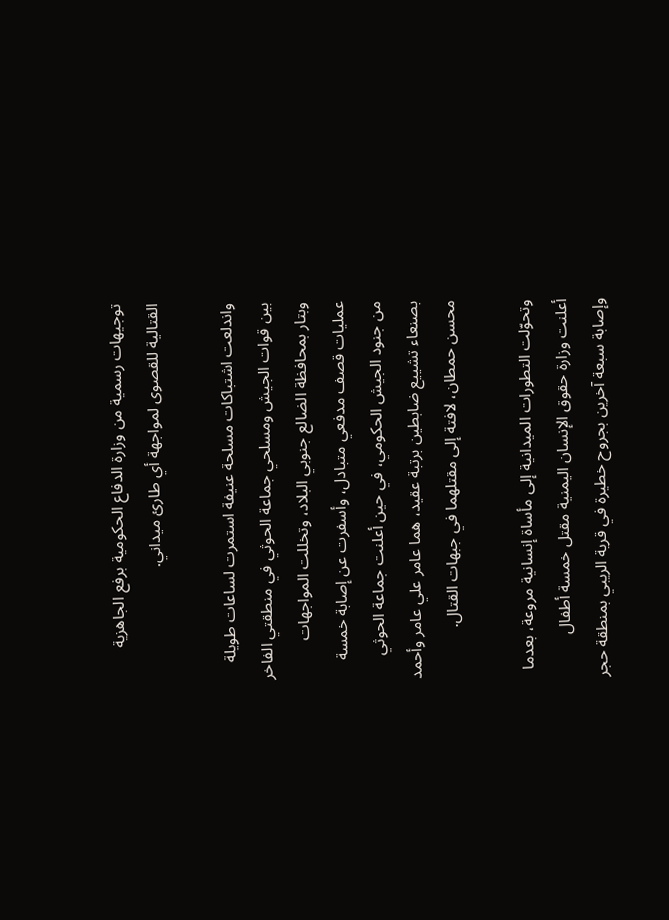توجيهات رسمية من وزارة الدفاع الحكومية برفع الجاهزية القتالية للقصوى لمواجهة أي طارئ ميداني.

واندلعت اشتباكات مسلحة عنيفة استمرت لساعات طويلة بين قوات الجيش ومسلحي جماعة الحوثي في منطقتي الفاخر وبتار بمحافظة الضالع جنوبي البلاد، وتخللت المواجهات عمليات قصف مدفعي متبادل، وأسفرت عن إصابة خمسة من جنود الجيش الحكومي، في حين أعلنت جماعة الحوثي بصنعاء تشييع ضابطين برتبة عقيد، هما عامر علي عامر وأحمد محسن حمطان، لافتة إلى مقتلهما في جبهات القتال.

وتحوّلت التطورات الميدانية إلى مأساة إنسانية مروعة، بعدما أعلنت وزارة حقوق الإنسان اليمنية مقتل خمسة أطفال وإصابة سبعة آخرين بجروح خطيرة في قرية الريبي بمنطقة حجر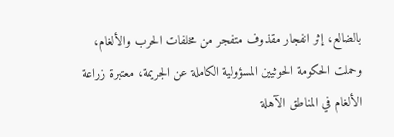بالضالع، إثر انفجار مقذوف متفجر من مخلفات الحرب والألغام، وحملت الحكومة الحوثيين المسؤولية الكاملة عن الجريمة، معتبرة زراعة الألغام في المناطق الآهلة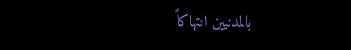بالمدنيين انتهاكاً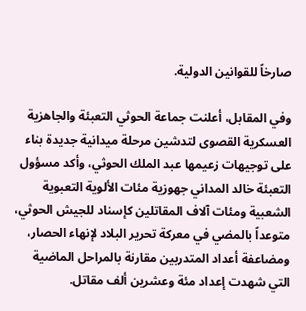صارخاً للقوانين الدولية.

وفي المقابل، أعلنت جماعة الحوثي التعبئة والجاهزية العسكرية القصوى لتدشين مرحلة ميدانية جديدة بناء على توجيهات زعيمها عبد الملك الحوثي، وأكد مسؤول التعبئة خالد المداني جهوزية مئات الألوية التعبوية الشعبية ومئات آلاف المقاتلين كإسناد للجيش الحوثي، متوعداً بالمضي في معركة تحرير البلاد لإنهاء الحصار، ومضاعفة أعداد المتدربين مقارنة بالمراحل الماضية التي شهدت إعداد مئة وعشرين ألف مقاتل.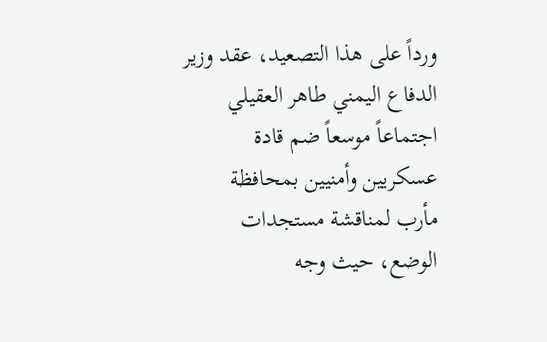ورداً على هذا التصعيد، عقد وزير الدفاع اليمني طاهر العقيلي اجتماعاً موسعاً ضم قادة عسكريين وأمنيين بمحافظة مأرب لمناقشة مستجدات الوضع، حيث وجه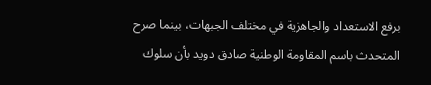برفع الاستعداد والجاهزية في مختلف الجبهات، بينما صرح المتحدث باسم المقاومة الوطنية صادق دويد بأن سلوك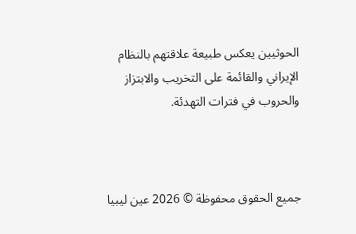الحوثيين يعكس طبيعة علاقتهم بالنظام الإيراني والقائمة على التخريب والابتزاز والحروب في فترات التهدئة.



جميع الحقوق محفوظة © 2026 عين ليبيا